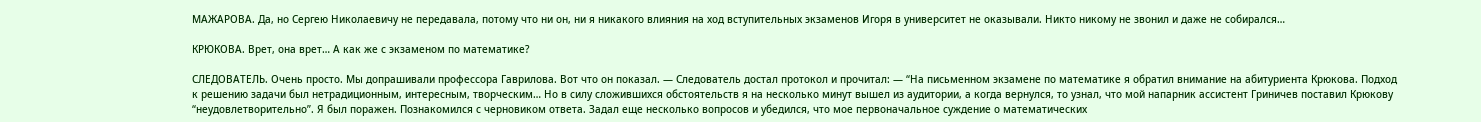МАЖАРОВА. Да, но Сергею Николаевичу не передавала, потому что ни он, ни я никакого влияния на ход вступительных экзаменов Игоря в университет не оказывали. Никто никому не звонил и даже не собирался…

КРЮКОВА. Врет, она врет… А как же с экзаменом по математике?

СЛЕДОВАТЕЛЬ. Очень просто. Мы допрашивали профессора Гаврилова. Вот что он показал. — Следователь достал протокол и прочитал: — “На письменном экзамене по математике я обратил внимание на абитуриента Крюкова. Подход к решению задачи был нетрадиционным, интересным, творческим… Но в силу сложившихся обстоятельств я на несколько минут вышел из аудитории, а когда вернулся, то узнал, что мой напарник ассистент Гриничев поставил Крюкову “неудовлетворительно”. Я был поражен. Познакомился с черновиком ответа. Задал еще несколько вопросов и убедился, что мое первоначальное суждение о математических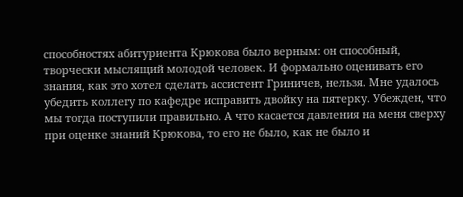способностях абитуриента Крюкова было верным: он способный, творчески мыслящий молодой человек. И формально оценивать его знания, как это хотел сделать ассистент Гриничев, нельзя. Мне удалось убедить коллегу по кафедре исправить двойку на пятерку. Убежден, что мы тогда поступили правильно. А что касается давления на меня сверху при оценке знаний Крюкова, то его не было, как не было и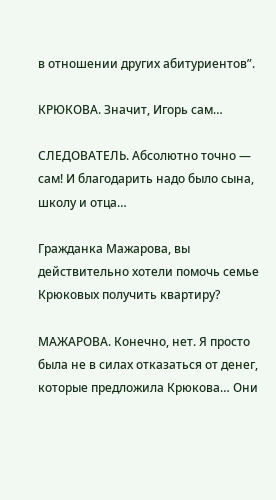в отношении других абитуриентов”.

КРЮКОВА. Значит, Игорь сам…

СЛЕДОВАТЕЛЬ. Абсолютно точно — сам! И благодарить надо было сына, школу и отца…

Гражданка Мажарова, вы действительно хотели помочь семье Крюковых получить квартиру?

МАЖАРОВА. Конечно, нет. Я просто была не в силах отказаться от денег, которые предложила Крюкова… Они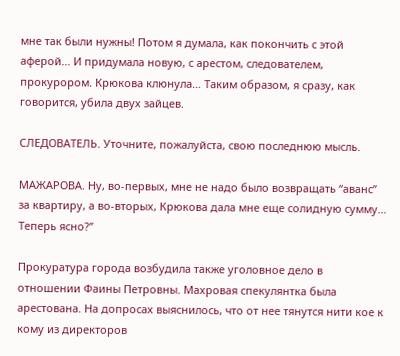мне так были нужны! Потом я думала, как покончить с этой аферой… И придумала новую, с арестом, следователем, прокурором. Крюкова клюнула… Таким образом, я сразу, как говорится, убила двух зайцев.

СЛЕДОВАТЕЛЬ. Уточните, пожалуйста, свою последнюю мысль.

МАЖАРОВА. Ну, во-первых, мне не надо было возвращать “аванс” за квартиру, а во-вторых, Крюкова дала мне еще солидную сумму… Теперь ясно?”

Прокуратура города возбудила также уголовное дело в отношении Фаины Петровны. Махровая спекулянтка была арестована. На допросах выяснилось, что от нее тянутся нити кое к кому из директоров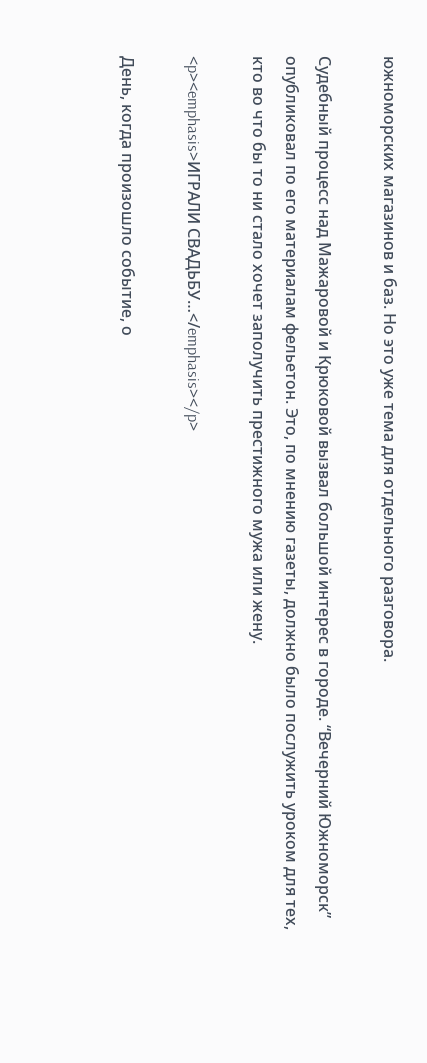южноморских магазинов и баз. Но это уже тема для отдельного разговора.

Судебный процесс над Мажаровой и Крюковой вызвал большой интерес в городе. “Вечерний Южноморск” опубликовал по его материалам фельетон. Это, по мнению газеты, должно было послужить уроком для тех, кто во что бы то ни стало хочет заполучить престижного мужа или жену.

<p><emphasis>ИГРАЛИ СВАДЬБУ…</emphasis></p>

День, когда произошло событие, о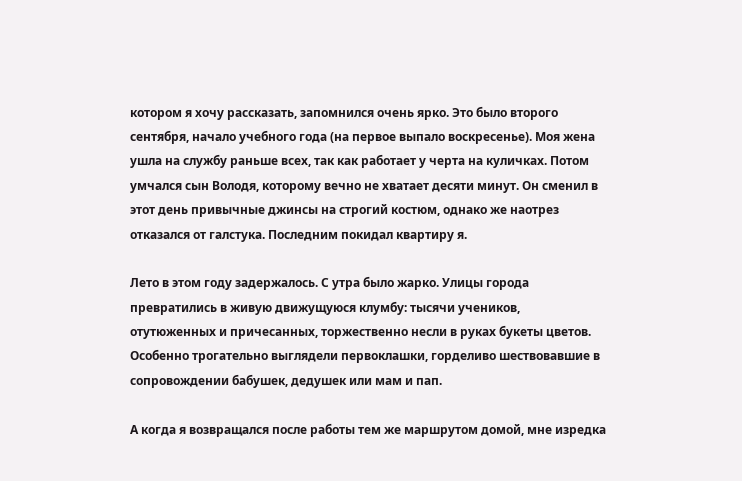котором я хочу рассказать, запомнился очень ярко. Это было второго сентября, начало учебного года (на первое выпало воскресенье). Моя жена ушла на службу раньше всех, так как работает у черта на куличках. Потом умчался сын Володя, которому вечно не хватает десяти минут. Он сменил в этот день привычные джинсы на строгий костюм, однако же наотрез отказался от галстука. Последним покидал квартиру я.

Лето в этом году задержалось. С утра было жарко. Улицы города превратились в живую движущуюся клумбу: тысячи учеников, отутюженных и причесанных, торжественно несли в руках букеты цветов. Особенно трогательно выглядели первоклашки, горделиво шествовавшие в сопровождении бабушек, дедушек или мам и пап.

А когда я возвращался после работы тем же маршрутом домой, мне изредка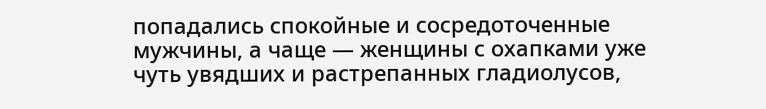попадались спокойные и сосредоточенные мужчины, а чаще — женщины с охапками уже чуть увядших и растрепанных гладиолусов,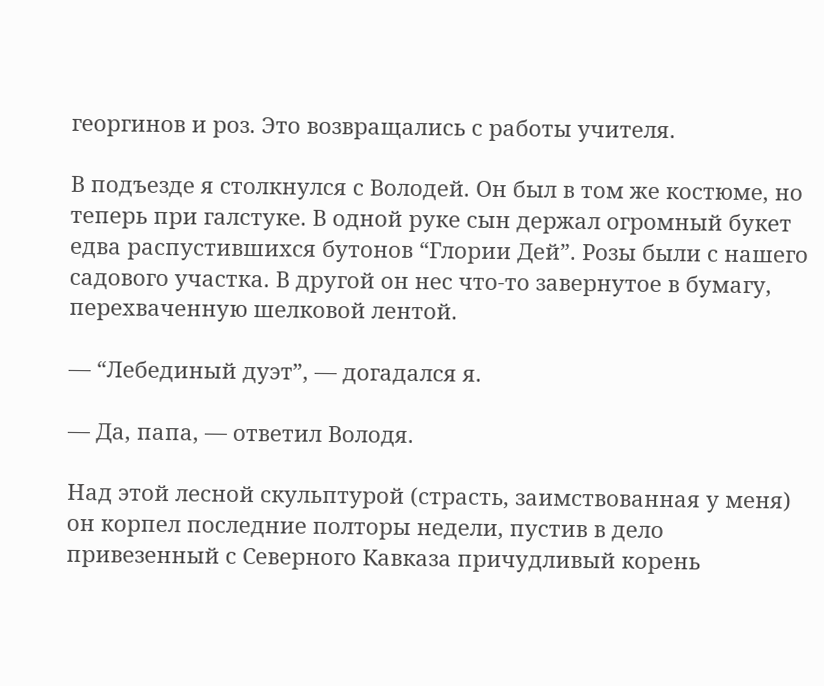георгинов и роз. Это возвращались с работы учителя.

В подъезде я столкнулся с Володей. Он был в том же костюме, но теперь при галстуке. В одной руке сын держал огромный букет едва распустившихся бутонов “Глории Дей”. Розы были с нашего садового участка. В другой он нес что-то завернутое в бумагу, перехваченную шелковой лентой.

— “Лебединый дуэт”, — догадался я.

— Да, папа, — ответил Володя.

Над этой лесной скульптурой (страсть, заимствованная у меня) он корпел последние полторы недели, пустив в дело привезенный с Северного Кавказа причудливый корень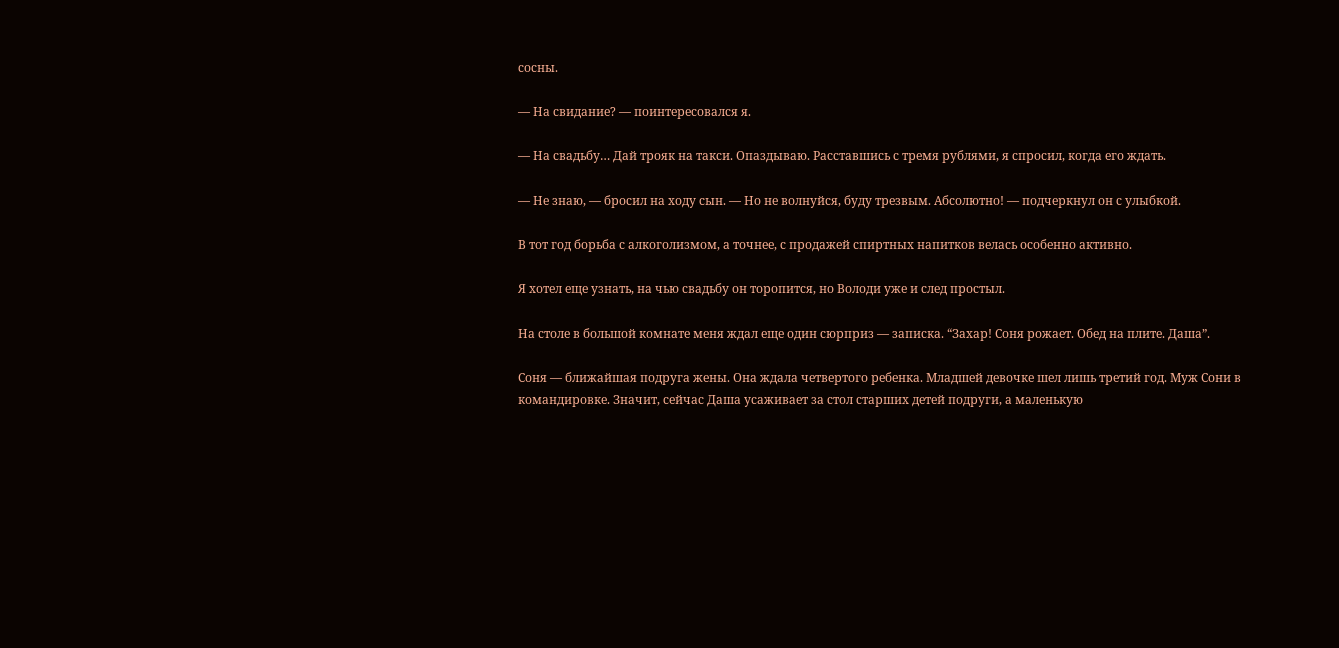сосны.

— На свидание? — поинтересовался я.

— На свадьбу… Дай трояк на такси. Опаздываю. Расставшись с тремя рублями, я спросил, когда его ждать.

— Не знаю, — бросил на ходу сын. — Но не волнуйся, буду трезвым. Абсолютно! — подчеркнул он с улыбкой.

В тот год борьба с алкоголизмом, а точнее, с продажей спиртных напитков велась особенно активно.

Я хотел еще узнать, на чью свадьбу он торопится, но Володи уже и след простыл.

На столе в большой комнате меня ждал еще один сюрприз — записка. “Захар! Соня рожает. Обед на плите. Даша”.

Соня — ближайшая подруга жены. Она ждала четвертого ребенка. Младшей девочке шел лишь третий год. Муж Сони в командировке. Значит, сейчас Даша усаживает за стол старших детей подруги, а маленькую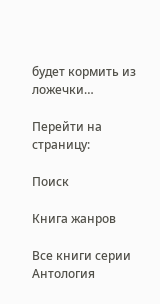будет кормить из ложечки…

Перейти на страницу:

Поиск

Книга жанров

Все книги серии Антология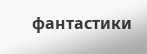фантастики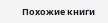Похожие книги